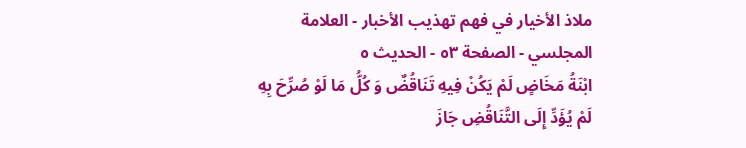ملاذ الأخيار في فهم تهذيب الأخبار - العلامة المجلسي - الصفحة ٥٣ - الحديث ٥
ابْنَةُ مَخَاضٍ لَمْ يَكُنْ فِيهِ تَنَاقُضٌ وَ كُلُّ مَا لَوْ صُرِّحَ بِهِ لَمْ يُؤَدِّ إِلَى التَّنَاقُضِ جَازَ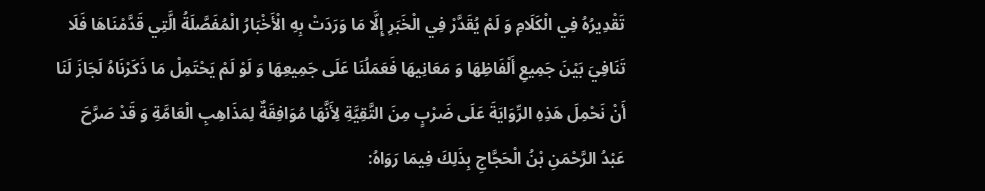تَقْدِيرُهُ فِي الْكَلَامِ وَ لَمْ يُقَدَّرْ فِي الْخَبَرِ إِلَّا مَا وَرَدَتْ بِهِ الْأَخْبَارُ الْمُفَصَّلَةُ الَّتِي قَدَّمْنَاهَا فَلَا تَنَافِيَ بَيْنَ جَمِيعِ أَلْفَاظِهَا وَ مَعَانِيهَا فَعَمَلُنَا عَلَى جَمِيعِهَا وَ لَوْ لَمْ يَحْتَمِلْ مَا ذَكَرْنَاهُ لَجَازَ لَنَا أَنْ نَحْمِلَ هَذِهِ الرِّوَايَةَ عَلَى ضَرْبٍ مِنَ التَّقِيَّةِ لِأَنَّهَا مُوَافِقَةٌ لِمَذَاهِبِ الْعَامَّةِ وَ قَدْ صَرَّحَ عَبْدُ الرَّحْمَنِ بْنُ الْحَجَّاجِ بِذَلِكَ فِيمَا رَوَاهُ: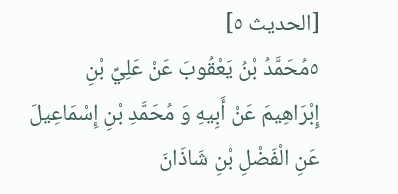[الحديث ٥]
٥مُحَمَّدُ بْنُ يَعْقُوبَ عَنْ عَلِيِّ بْنِ إِبْرَاهِيمَ عَنْ أَبِيهِ وَ مُحَمَّدِ بْنِ إِسْمَاعِيلَ عَنِ الْفَضْلِ بْنِ شَاذَانَ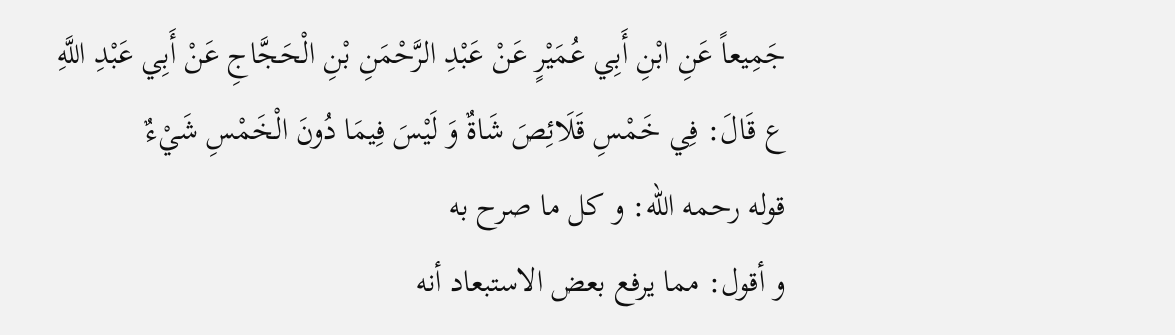جَمِيعاً عَنِ ابْنِ أَبِي عُمَيْرٍ عَنْ عَبْدِ الرَّحْمَنِ بْنِ الْحَجَّاجِ عَنْ أَبِي عَبْدِ اللَّهِ ع قَالَ: فِي خَمْسِ قَلَائِصَ شَاةٌ وَ لَيْسَ فِيمَا دُونَ الْخَمْسِ شَيْءٌ
قوله رحمه الله: و كل ما صرح به
و أقول: مما يرفع بعض الاستبعاد أنه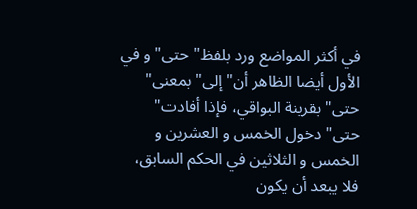في أكثر المواضع ورد بلفظ" حتى" و في الأول أيضا الظاهر أن" إلى" بمعنى" حتى" بقرينة البواقي، فإذا أفادت" حتى" دخول الخمس و العشرين و الخمس و الثلاثين في الحكم السابق، فلا يبعد أن يكون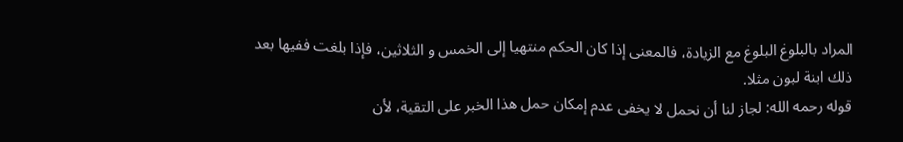المراد بالبلوغ البلوغ مع الزيادة، فالمعنى إذا كان الحكم منتهيا إلى الخمس و الثلاثين، فإذا بلغت ففيها بعد ذلك ابنة لبون مثلا.
قوله رحمه الله: لجاز لنا أن نحمل لا يخفى عدم إمكان حمل هذا الخبر على التقية، لأن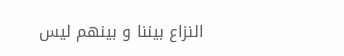النزاع بيننا و بينهم ليس